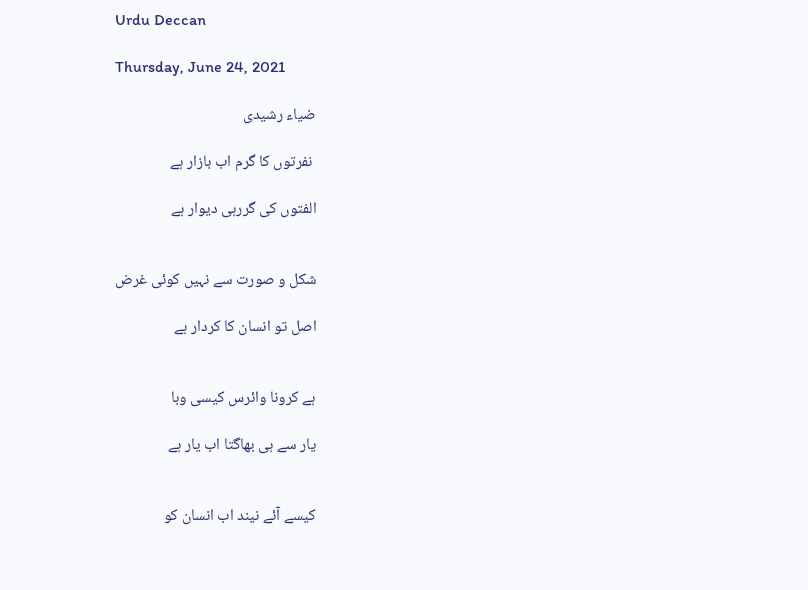Urdu Deccan

Thursday, June 24, 2021

ضیاء رشیدی

 نفرتوں کا گرم اب بازار ہے

الفتوں کی گررہی دیوار ہے


شکل و صورت سے نہیں کوئی غرض

اصل تو انسان کا کردار ہے


ہے کرونا وائرس کیسی وبا

یار سے ہی بھاگتا اب یار ہے


کیسے آئے نیند اب انسان کو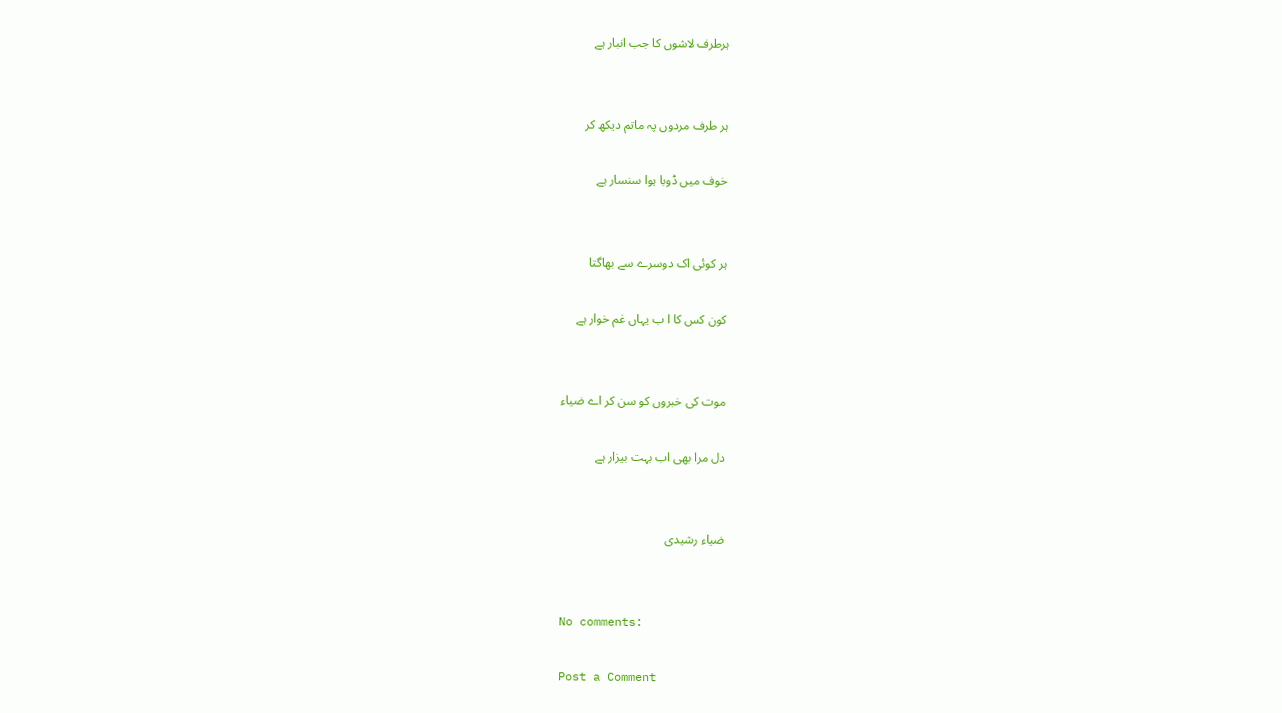ہرطرف لاشوں کا جب انبار ہے


ہر طرف مردوں پہ ماتم دیکھ کر

خوف میں ڈوبا ہوا سنسار ہے


ہر کوئی اک دوسرے سے بھاگتا

کون کس کا ا ب یہاں غم خوار ہے


موت کی خبروں کو سن کر اے ضیاء

دل مرا بھی اب بہت بیزار ہے


ضیاء رشیدی


No comments:

Post a Comment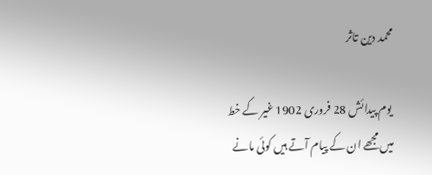محمد دین تاثر

 یوم پیدائش 28 فروری 1902 غیر کے خط میں مجھے ان کے پیام آتے ہیں کوئی مانے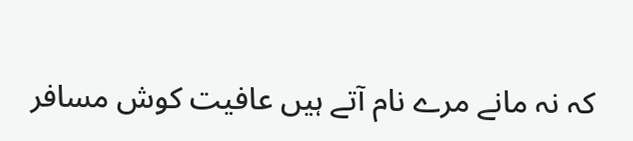کہ نہ مانے مرے نام آتے ہیں عافیت کوش مسافر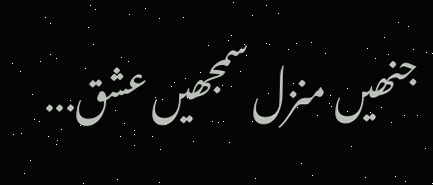جنھیں منزل سمجھیں عشق...